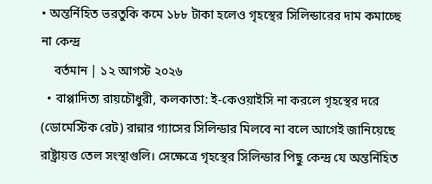• অন্তর্নিহিত ভরতুকি কমে ১৮৮ টাকা হলেও গৃহস্থের সিলিন্ডারের দাম কমাচ্ছে না কেন্দ্র
    বর্তমান | ১২ আগস্ট ২০২৬
  • বাপ্পাদিত্য রায়চৌধুরী, কলকাতা: ই-কেওয়াইসি না করলে গৃহস্থের দরে (ডোমেস্টিক রেট) রান্নার গ্যাসের সিলিন্ডার মিলবে না বলে আগেই জানিয়েছে রাষ্ট্রায়ত্ত তেল সংস্থাগুলি। সেক্ষেত্রে গৃহস্থের সিলিন্ডার পিছু কেন্দ্র যে অন্তর্নিহিত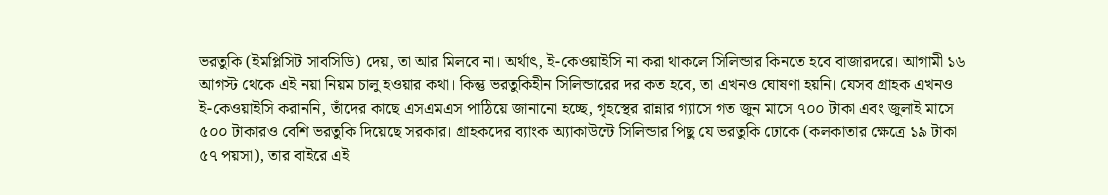ভরতুকি (ইমপ্লিসিট সাবসিডি) দেয়, তা আর মিলবে না। অর্থাৎ, ই-কেওয়াইসি না করা থাকলে সিলিন্ডার কিনতে হবে বাজারদরে। আগামী ১৬ আগস্ট থেকে এই নয়া নিয়ম চালু হওয়ার কথা। কিন্তু ভরতুকিহীন সিলিন্ডারের দর কত হবে, তা এখনও ঘোষণা হয়নি। যেসব গ্রাহক এখনও ই-কেওয়াইসি করাননি, তাঁদের কাছে এসএমএস পাঠিয়ে জানানো হচ্ছে, গৃহস্থের রান্নার গ্যাসে গত জুন মাসে ৭০০ টাকা এবং জুলাই মাসে ৫০০ টাকারও বেশি ভরতুকি দিয়েছে সরকার। গ্রাহকদের ব্যাংক অ্যাকাউন্টে সিলিন্ডার পিছু যে ভরতুকি ঢোকে (কলকাতার ক্ষেত্রে ১৯ টাকা ৫৭ পয়সা), তার বাইরে এই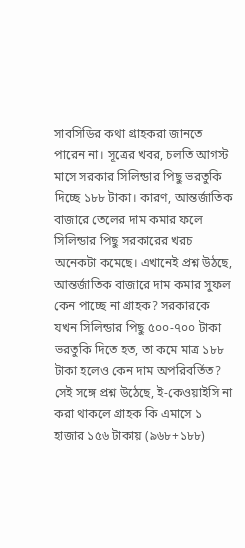সাবসিডির কথা গ্রাহকরা জানতে পারেন না। সূত্রের খবর, চলতি আগস্ট মাসে সরকার সিলিন্ডার পিছু ভরতুকি দিচ্ছে ১৮৮ টাকা। কারণ, আন্তর্জাতিক বাজারে তেলের দাম কমার ফলে সিলিন্ডার পিছু সরকারের খরচ অনেকটা কমেছে। এখানেই প্রশ্ন উঠছে, আন্তর্জাতিক বাজারে দাম কমার সুফল কেন পাচ্ছে না গ্রাহক? সরকারকে যখন সিলিন্ডার পিছু ৫০০-৭০০ টাকা ভরতুকি দিতে হত, তা কমে মাত্র ১৮৮ টাকা হলেও কেন দাম অপরিবর্তিত? সেই সঙ্গে প্রশ্ন উঠেছে, ই-কেওয়াইসি না করা থাকলে গ্রাহক কি এমাসে ১ হাজার ১৫৬ টাকায় (৯৬৮+১৮৮)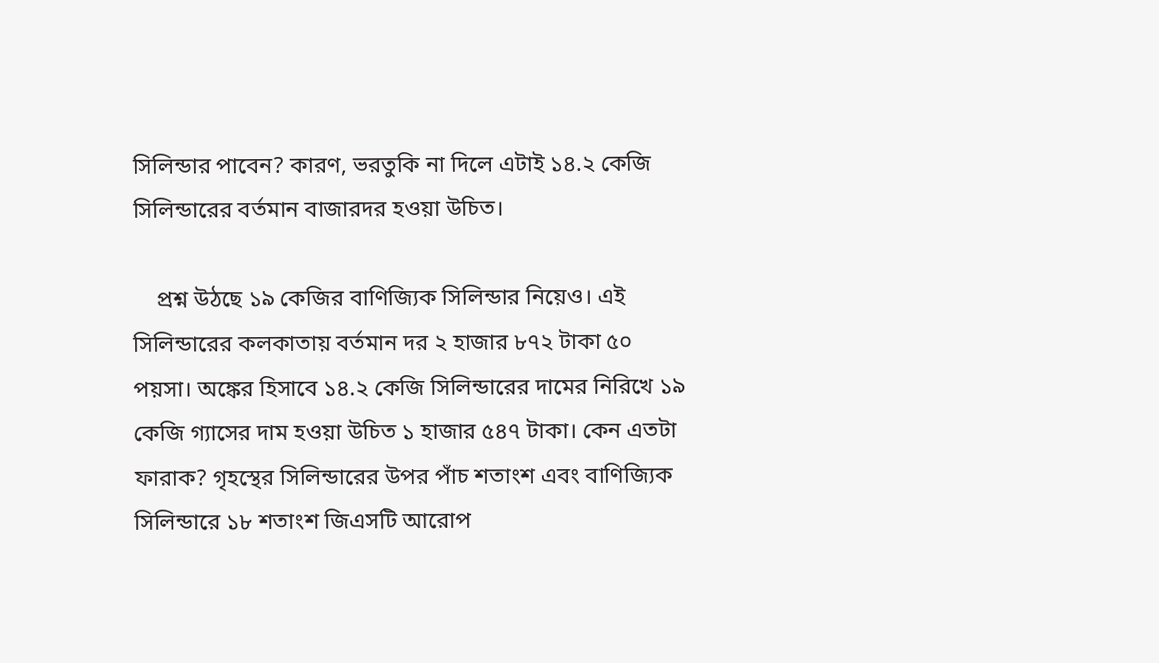সিলিন্ডার পাবেন? কারণ, ভরতুকি না দিলে এটাই ১৪.২ কেজি সিলিন্ডারের বর্তমান বাজারদর হওয়া উচিত।

    প্রশ্ন উঠছে ১৯ কেজির বাণিজ্যিক সিলিন্ডার নিয়েও। এই সিলিন্ডারের কলকাতায় বর্তমান দর ২ হাজার ৮৭২ টাকা ৫০ পয়সা। অঙ্কের হিসাবে ১৪.২ কেজি সিলিন্ডারের দামের নিরিখে ১৯ কেজি গ্যাসের দাম হওয়া উচিত ১ হাজার ৫৪৭ টাকা। কেন এতটা ফারাক? গৃহস্থের সিলিন্ডারের উপর পাঁচ শতাংশ এবং বাণিজ্যিক সিলিন্ডারে ১৮ শতাংশ জিএসটি আরোপ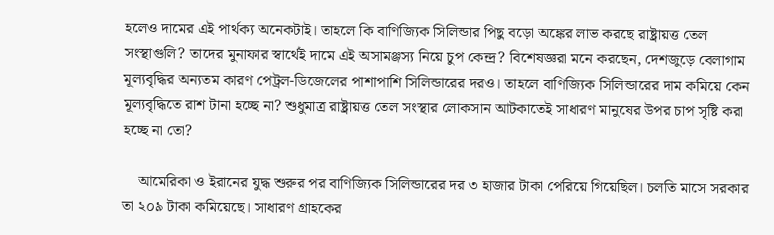হলেও দামের এই পার্থক্য অনেকটাই। তাহলে কি বাণিজ্যিক সিলিন্ডার পিছু বড়ো অঙ্কের লাভ করছে রাষ্ট্রায়ত্ত তেল সংস্থাগুলি? তাদের মুনাফার স্বার্থেই দামে এই অসামঞ্জস্য নিয়ে চুপ কেন্দ্র? বিশেষজ্ঞরা মনে করছেন, দেশজুড়ে বেলাগাম মূল্যবৃদ্ধির অন্যতম কারণ পেট্রল-ডিজেলের পাশাপাশি সিলিন্ডারের দরও। তাহলে বাণিজ্যিক সিলিন্ডারের দাম কমিয়ে কেন মূল্যবৃদ্ধিতে রাশ টানা হচ্ছে না? শুধুমাত্র রাষ্ট্রায়ত্ত তেল সংস্থার লোকসান আটকাতেই সাধারণ মানুষের উপর চাপ সৃষ্টি করা হচ্ছে না তো?

    আমেরিকা ও ইরানের যুদ্ধ শুরুর পর বাণিজ্যিক সিলিন্ডারের দর ৩ হাজার টাকা পেরিয়ে গিয়েছিল। চলতি মাসে সরকার তা ২০৯ টাকা কমিয়েছে। সাধারণ গ্রাহকের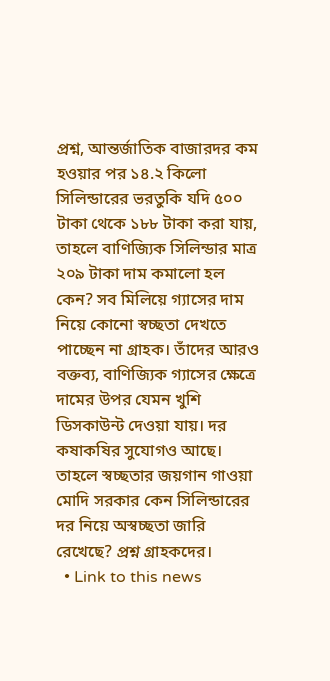প্রশ্ন, আন্তর্জাতিক বাজারদর কম হওয়ার পর ১৪.২ কিলো সিলিন্ডারের ভরতুকি যদি ৫০০ টাকা থেকে ১৮৮ টাকা করা যায়, তাহলে বাণিজ্যিক সিলিন্ডার মাত্র ২০৯ টাকা দাম কমালো হল কেন? সব মিলিয়ে গ্যাসের দাম নিয়ে কোনো স্বচ্ছতা দেখতে পাচ্ছেন না গ্রাহক। তাঁদের আরও বক্তব্য, বাণিজ্যিক গ্যাসের ক্ষেত্রে দামের উপর যেমন খুশি ডিসকাউন্ট দেওয়া যায়। দর কষাকষির সুযোগও আছে। তাহলে স্বচ্ছতার জয়গান গাওয়া মোদি সরকার কেন সিলিন্ডারের দর নিয়ে অস্বচ্ছতা জারি রেখেছে? প্রশ্ন গ্রাহকদের।
  • Link to this news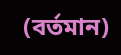(বর্তমান)